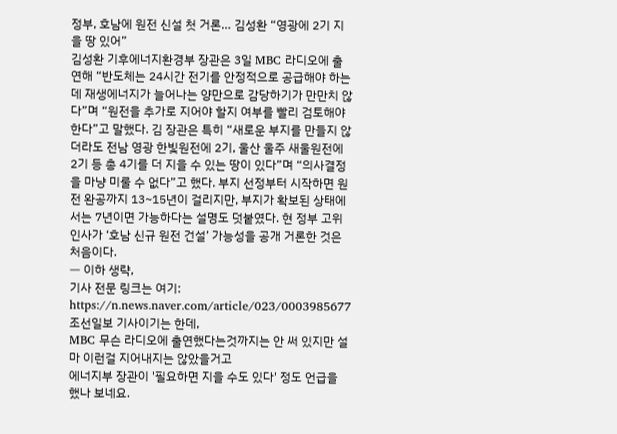정부, 호남에 원전 신설 첫 거론… 김성환 “영광에 2기 지을 땅 있어”
김성환 기후에너지환경부 장관은 3일 MBC 라디오에 출연해 “반도체는 24시간 전기를 안정적으로 공급해야 하는데 재생에너지가 늘어나는 양만으로 감당하기가 만만치 않다”며 “원전을 추가로 지어야 할지 여부를 빨리 검토해야 한다”고 말했다. 김 장관은 특히 “새로운 부지를 만들지 않더라도 전남 영광 한빛원전에 2기, 울산 울주 새울원전에 2기 등 총 4기를 더 지을 수 있는 땅이 있다”며 “의사결정을 마냥 미룰 수 없다”고 했다. 부지 선정부터 시작하면 원전 완공까지 13~15년이 걸리지만, 부지가 확보된 상태에서는 7년이면 가능하다는 설명도 덧붙였다. 현 정부 고위 인사가 ‘호남 신규 원전 건설’ 가능성을 공개 거론한 것은 처음이다.
ㅡ 이하 생략,
기사 전문 링크는 여기: https://n.news.naver.com/article/023/0003985677
조선일보 기사이기는 한데,
MBC 무슨 라디오에 출연했다는것까지는 안 써 있지만 설마 이런걸 지어내지는 않았을거고
에너지부 장관이 '필요하면 지을 수도 있다' 정도 언급을 했나 보네요.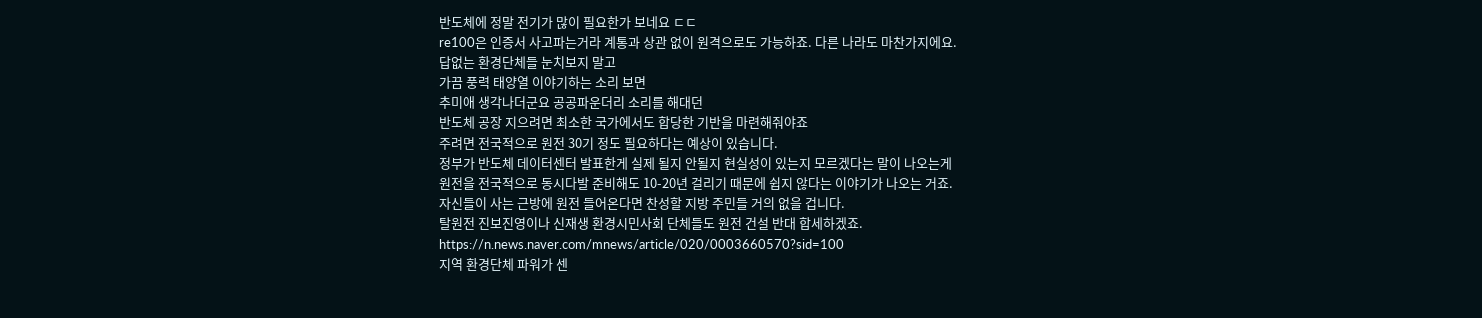반도체에 정말 전기가 많이 필요한가 보네요 ㄷㄷ
re100은 인증서 사고파는거라 계통과 상관 없이 원격으로도 가능하죠. 다른 나라도 마찬가지에요.
답없는 환경단체들 눈치보지 말고
가끔 풍력 태양열 이야기하는 소리 보면
추미애 생각나더군요 공공파운더리 소리를 해대던
반도체 공장 지으려면 최소한 국가에서도 합당한 기반을 마련해줘야죠
주려면 전국적으로 원전 30기 정도 필요하다는 예상이 있습니다.
정부가 반도체 데이터센터 발표한게 실제 될지 안될지 현실성이 있는지 모르겠다는 말이 나오는게
원전을 전국적으로 동시다발 준비해도 10-20년 걸리기 때문에 쉽지 않다는 이야기가 나오는 거죠.
자신들이 사는 근방에 원전 들어온다면 찬성할 지방 주민들 거의 없을 겁니다.
탈원전 진보진영이나 신재생 환경시민사회 단체들도 원전 건설 반대 합세하겠죠.
https://n.news.naver.com/mnews/article/020/0003660570?sid=100
지역 환경단체 파워가 센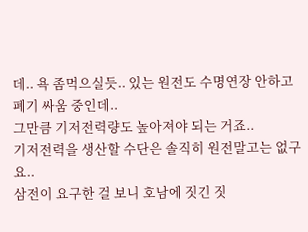데.. 욕 좀먹으실듯.. 있는 원전도 수명연장 안하고 폐기 싸움 중인데..
그만큼 기저전력량도 높아져야 되는 거죠..
기저전력을 생산할 수단은 솔직히 원전말고는 없구요..
삼전이 요구한 걸 보니 호남에 짓긴 짓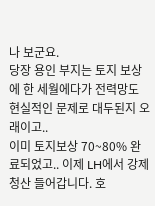나 보군요.
당장 용인 부지는 토지 보상에 한 세월에다가 전력망도 현실적인 문제로 대두된지 오래이고..
이미 토지보상 70~80% 완료되었고.. 이제 LH에서 강제 청산 들어갑니다. 호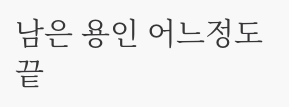남은 용인 어느정도 끝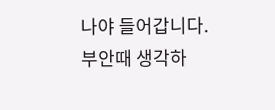나야 들어갑니다.
부안때 생각하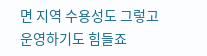면 지역 수용성도 그렇고
운영하기도 힘들죠